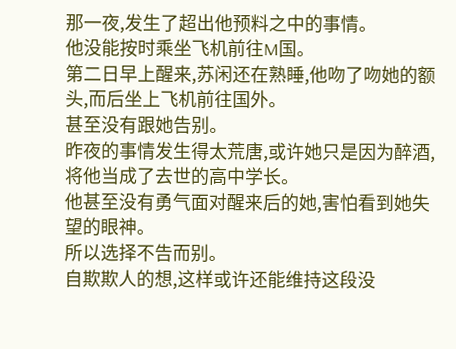那一夜,发生了超出他预料之中的事情。
他没能按时乘坐飞机前往M国。
第二日早上醒来,苏闲还在熟睡,他吻了吻她的额头,而后坐上飞机前往国外。
甚至没有跟她告别。
昨夜的事情发生得太荒唐,或许她只是因为醉酒,将他当成了去世的高中学长。
他甚至没有勇气面对醒来后的她,害怕看到她失望的眼神。
所以选择不告而别。
自欺欺人的想,这样或许还能维持这段没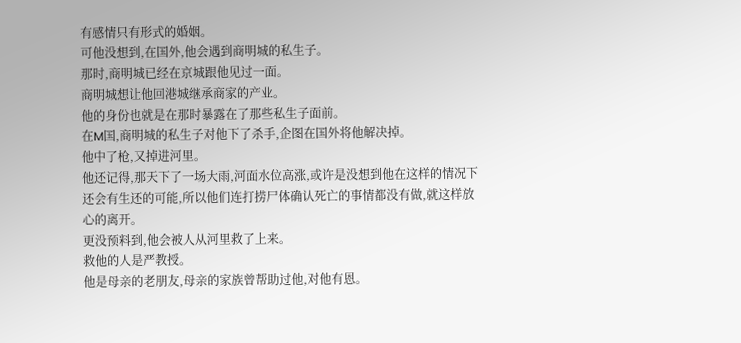有感情只有形式的婚姻。
可他没想到,在国外,他会遇到商明城的私生子。
那时,商明城已经在京城跟他见过一面。
商明城想让他回港城继承商家的产业。
他的身份也就是在那时暴露在了那些私生子面前。
在M国,商明城的私生子对他下了杀手,企图在国外将他解决掉。
他中了枪,又掉进河里。
他还记得,那天下了一场大雨,河面水位高涨,或许是没想到他在这样的情况下还会有生还的可能,所以他们连打捞尸体确认死亡的事情都没有做,就这样放心的离开。
更没预料到,他会被人从河里救了上来。
救他的人是严教授。
他是母亲的老朋友,母亲的家族曾帮助过他,对他有恩。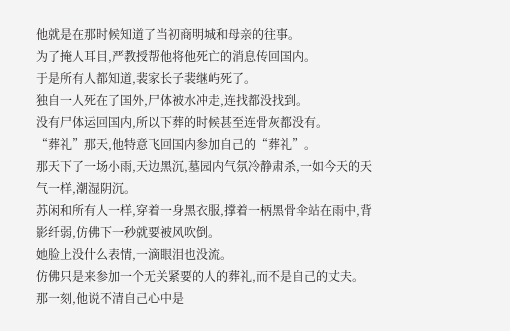他就是在那时候知道了当初商明城和母亲的往事。
为了掩人耳目,严教授帮他将他死亡的消息传回国内。
于是所有人都知道,裴家长子裴继屿死了。
独自一人死在了国外,尸体被水冲走,连找都没找到。
没有尸体运回国内,所以下葬的时候甚至连骨灰都没有。
“葬礼”那天,他特意飞回国内参加自己的“葬礼”。
那天下了一场小雨,天边黑沉,墓园内气氛冷静肃杀,一如今天的天气一样,潮湿阴沉。
苏闲和所有人一样,穿着一身黑衣服,撑着一柄黑骨伞站在雨中,背影纤弱,仿佛下一秒就要被风吹倒。
她脸上没什么表情,一滴眼泪也没流。
仿佛只是来参加一个无关紧要的人的葬礼,而不是自己的丈夫。
那一刻,他说不清自己心中是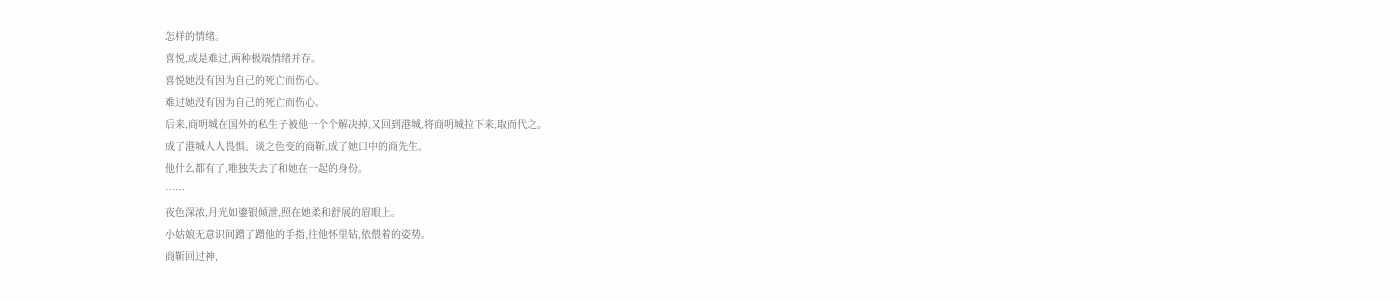怎样的情绪。
喜悦,或是难过,两种极端情绪并存。
喜悦她没有因为自己的死亡而伤心。
难过她没有因为自己的死亡而伤心。
后来,商明城在国外的私生子被他一个个解决掉,又回到港城,将商明城拉下来,取而代之。
成了港城人人畏惧、谈之色变的商靳,成了她口中的商先生。
他什么都有了,唯独失去了和她在一起的身份。
……
夜色深浓,月光如鎏银倾泄,照在她柔和舒展的眉眼上。
小姑娘无意识间蹭了蹭他的手指,往他怀里钻,依偎着的姿势。
商靳回过神,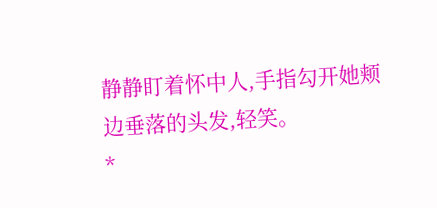静静盯着怀中人,手指勾开她颊边垂落的头发,轻笑。
*